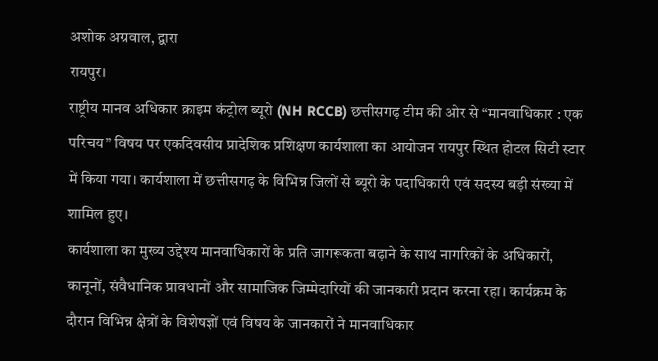अशोक अग्रवाल, द्वारा
रायपुर।
राष्ट्रीय मानव अधिकार क्राइम कंट्रोल ब्यूरो (NH RCCB) छत्तीसगढ़ टीम की ओर से “मानवाधिकार : एक परिचय” विषय पर एकदिवसीय प्रादेशिक प्रशिक्षण कार्यशाला का आयोजन रायपुर स्थित होटल सिटी स्टार में किया गया। कार्यशाला में छत्तीसगढ़ के विभिन्न जिलों से ब्यूरो के पदाधिकारी एवं सदस्य बड़ी संख्या में शामिल हुए।
कार्यशाला का मुख्य उद्देश्य मानवाधिकारों के प्रति जागरूकता बढ़ाने के साथ नागरिकों के अधिकारों, कानूनों, संवैधानिक प्रावधानों और सामाजिक जिम्मेदारियों की जानकारी प्रदान करना रहा। कार्यक्रम के दौरान विभिन्न क्षेत्रों के विशेषज्ञों एवं विषय के जानकारों ने मानवाधिकार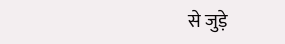से जुड़े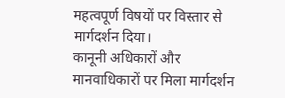महत्वपूर्ण विषयों पर विस्तार से मार्गदर्शन दिया।
कानूनी अधिकारों और मानवाधिकारों पर मिला मार्गदर्शन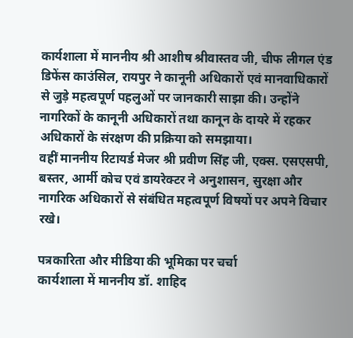कार्यशाला में माननीय श्री आशीष श्रीवास्तव जी, चीफ लीगल एंड डिफेंस काउंसिल, रायपुर ने कानूनी अधिकारों एवं मानवाधिकारों से जुड़े महत्वपूर्ण पहलुओं पर जानकारी साझा की। उन्होंने नागरिकों के कानूनी अधिकारों तथा कानून के दायरे में रहकर अधिकारों के संरक्षण की प्रक्रिया को समझाया।
वहीं माननीय रिटायर्ड मेजर श्री प्रवीण सिंह जी, एक्स. एसएसपी, बस्तर, आर्मी कोच एवं डायरेक्टर ने अनुशासन, सुरक्षा और नागरिक अधिकारों से संबंधित महत्वपूर्ण विषयों पर अपने विचार रखे।

पत्रकारिता और मीडिया की भूमिका पर चर्चा
कार्यशाला में माननीय डॉ. शाहिद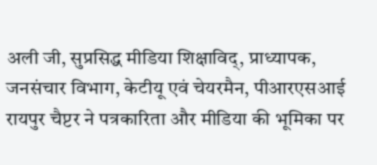अली जी, सुप्रसिद्ध मीडिया शिक्षाविद्, प्राध्यापक, जनसंचार विभाग, केटीयू एवं चेयरमैन, पीआरएसआई रायपुर चैप्टर ने पत्रकारिता और मीडिया की भूमिका पर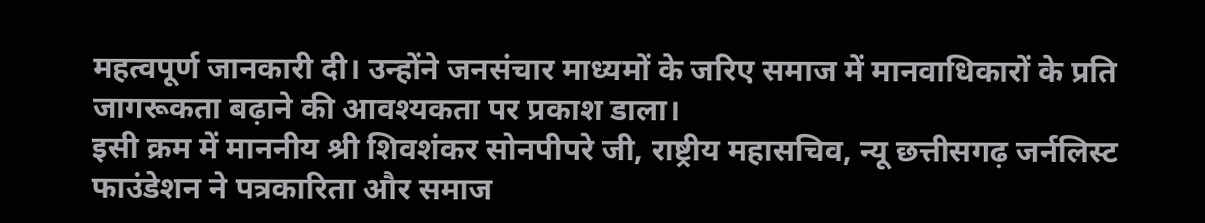महत्वपूर्ण जानकारी दी। उन्होंने जनसंचार माध्यमों के जरिए समाज में मानवाधिकारों के प्रति जागरूकता बढ़ाने की आवश्यकता पर प्रकाश डाला।
इसी क्रम में माननीय श्री शिवशंकर सोनपीपरे जी, राष्ट्रीय महासचिव, न्यू छत्तीसगढ़ जर्नलिस्ट फाउंडेशन ने पत्रकारिता और समाज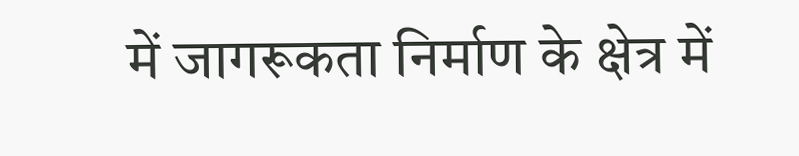में जागरूकता निर्माण के क्षेत्र में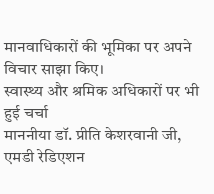मानवाधिकारों की भूमिका पर अपने विचार साझा किए।
स्वास्थ्य और श्रमिक अधिकारों पर भी हुई चर्चा
माननीया डॉ. प्रीति केशरवानी जी, एमडी रेडिएशन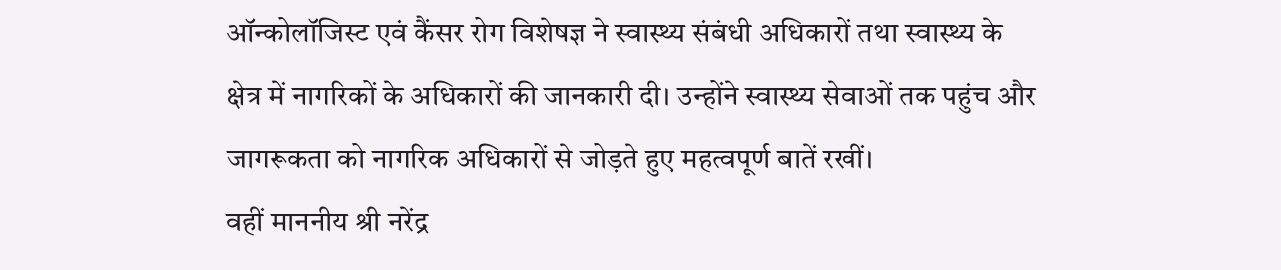ऑन्कोलॉजिस्ट एवं कैंसर रोग विशेषज्ञ ने स्वास्थ्य संबंधी अधिकारों तथा स्वास्थ्य के क्षेत्र में नागरिकों के अधिकारों की जानकारी दी। उन्होंने स्वास्थ्य सेवाओं तक पहुंच और जागरूकता को नागरिक अधिकारों से जोड़ते हुए महत्वपूर्ण बातें रखीं।
वहीं माननीय श्री नरेंद्र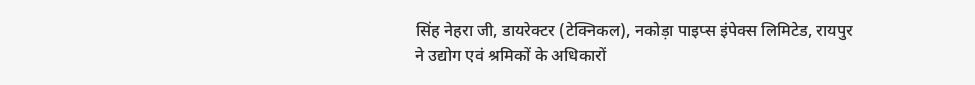सिंह नेहरा जी, डायरेक्टर (टेक्निकल), नकोड़ा पाइप्स इंपेक्स लिमिटेड, रायपुर ने उद्योग एवं श्रमिकों के अधिकारों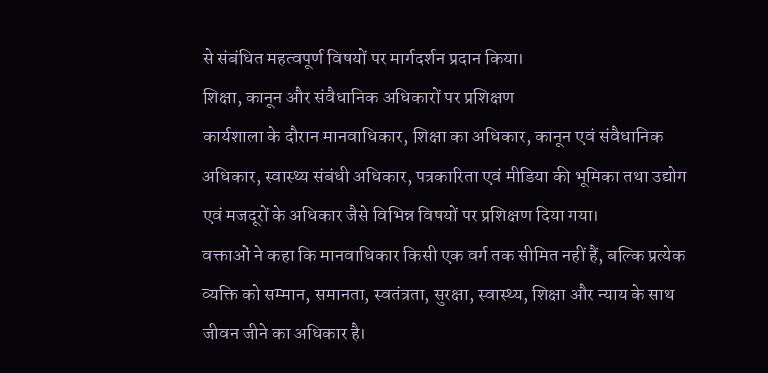से संबंधित महत्वपूर्ण विषयों पर मार्गदर्शन प्रदान किया।
शिक्षा, कानून और संवैधानिक अधिकारों पर प्रशिक्षण
कार्यशाला के दौरान मानवाधिकार, शिक्षा का अधिकार, कानून एवं संवैधानिक अधिकार, स्वास्थ्य संबंधी अधिकार, पत्रकारिता एवं मीडिया की भूमिका तथा उद्योग एवं मजदूरों के अधिकार जैसे विभिन्न विषयों पर प्रशिक्षण दिया गया।
वक्ताओं ने कहा कि मानवाधिकार किसी एक वर्ग तक सीमित नहीं हैं, बल्कि प्रत्येक व्यक्ति को सम्मान, समानता, स्वतंत्रता, सुरक्षा, स्वास्थ्य, शिक्षा और न्याय के साथ जीवन जीने का अधिकार है।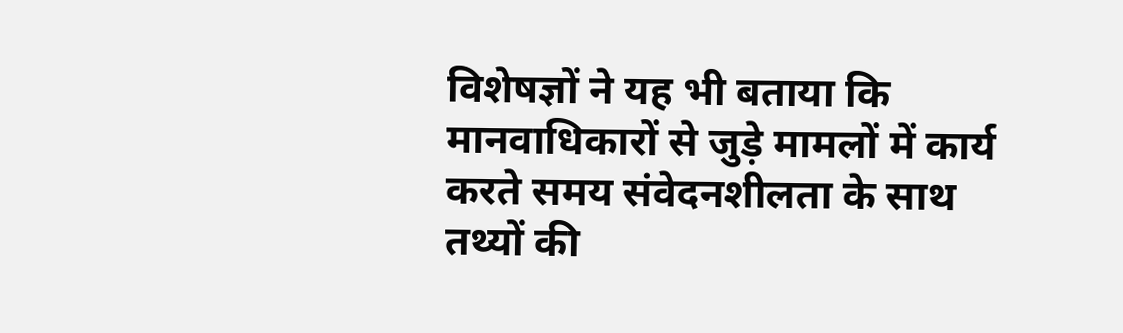विशेषज्ञों ने यह भी बताया कि मानवाधिकारों से जुड़े मामलों में कार्य करते समय संवेदनशीलता के साथ तथ्यों की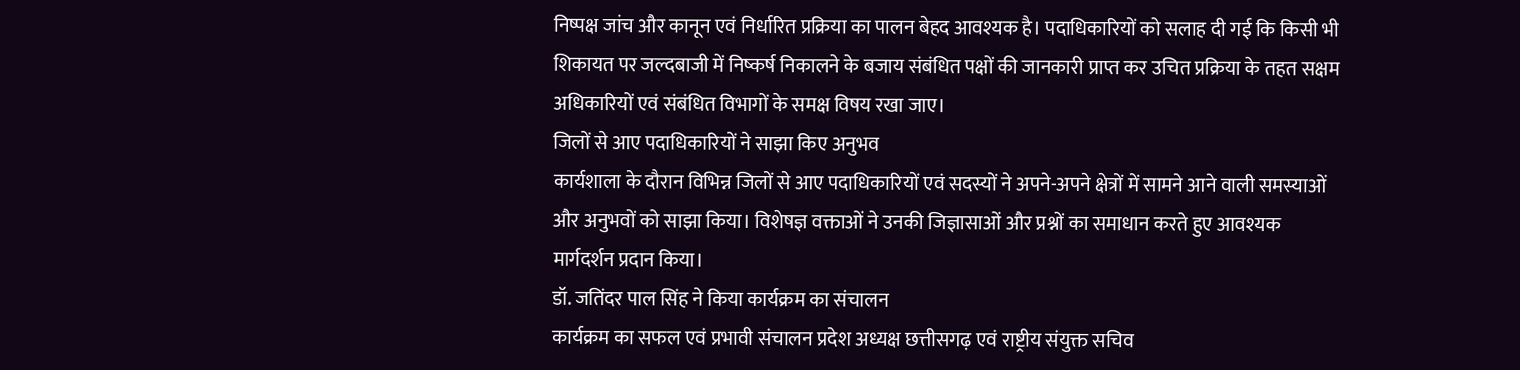निष्पक्ष जांच और कानून एवं निर्धारित प्रक्रिया का पालन बेहद आवश्यक है। पदाधिकारियों को सलाह दी गई कि किसी भी शिकायत पर जल्दबाजी में निष्कर्ष निकालने के बजाय संबंधित पक्षों की जानकारी प्राप्त कर उचित प्रक्रिया के तहत सक्षम अधिकारियों एवं संबंधित विभागों के समक्ष विषय रखा जाए।
जिलों से आए पदाधिकारियों ने साझा किए अनुभव
कार्यशाला के दौरान विभिन्न जिलों से आए पदाधिकारियों एवं सदस्यों ने अपने-अपने क्षेत्रों में सामने आने वाली समस्याओं और अनुभवों को साझा किया। विशेषज्ञ वक्ताओं ने उनकी जिज्ञासाओं और प्रश्नों का समाधान करते हुए आवश्यक मार्गदर्शन प्रदान किया।
डॉ. जतिंदर पाल सिंह ने किया कार्यक्रम का संचालन
कार्यक्रम का सफल एवं प्रभावी संचालन प्रदेश अध्यक्ष छत्तीसगढ़ एवं राष्ट्रीय संयुक्त सचिव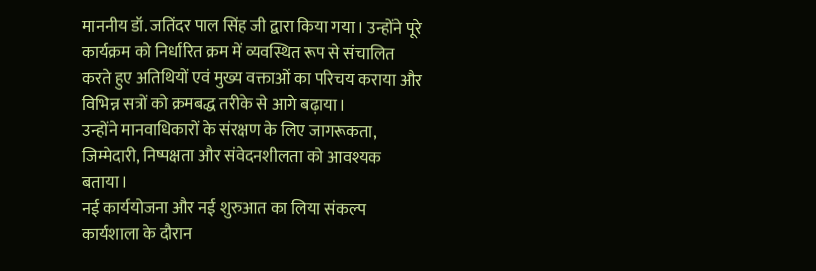माननीय डॉ. जतिंदर पाल सिंह जी द्वारा किया गया। उन्होंने पूरे कार्यक्रम को निर्धारित क्रम में व्यवस्थित रूप से संचालित करते हुए अतिथियों एवं मुख्य वक्ताओं का परिचय कराया और विभिन्न सत्रों को क्रमबद्ध तरीके से आगे बढ़ाया।
उन्होंने मानवाधिकारों के संरक्षण के लिए जागरूकता, जिम्मेदारी, निष्पक्षता और संवेदनशीलता को आवश्यक बताया।
नई कार्ययोजना और नई शुरुआत का लिया संकल्प
कार्यशाला के दौरान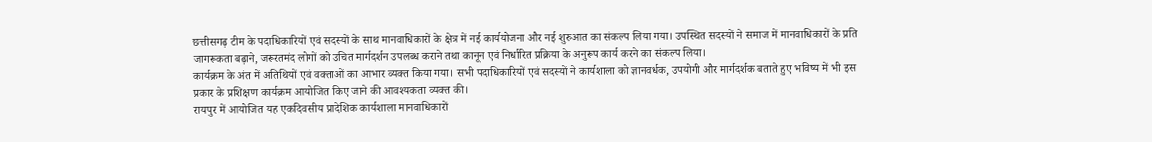छत्तीसगढ़ टीम के पदाधिकारियों एवं सदस्यों के साथ मानवाधिकारों के क्षेत्र में नई कार्ययोजना और नई शुरुआत का संकल्प लिया गया। उपस्थित सदस्यों ने समाज में मानवाधिकारों के प्रति जागरूकता बढ़ाने, जरूरतमंद लोगों को उचित मार्गदर्शन उपलब्ध कराने तथा कानून एवं निर्धारित प्रक्रिया के अनुरूप कार्य करने का संकल्प लिया।
कार्यक्रम के अंत में अतिथियों एवं वक्ताओं का आभार व्यक्त किया गया। सभी पदाधिकारियों एवं सदस्यों ने कार्यशाला को ज्ञानवर्धक, उपयोगी और मार्गदर्शक बताते हुए भविष्य में भी इस प्रकार के प्रशिक्षण कार्यक्रम आयोजित किए जाने की आवश्यकता व्यक्त की।
रायपुर में आयोजित यह एकदिवसीय प्रादेशिक कार्यशाला मानवाधिकारों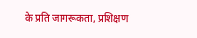के प्रति जागरूकता, प्रशिक्षण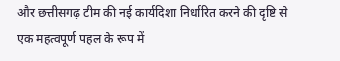और छत्तीसगढ़ टीम की नई कार्यदिशा निर्धारित करने की दृष्टि से एक महत्वपूर्ण पहल के रूप में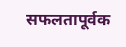सफलतापूर्वक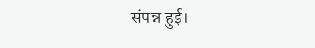संपन्न हुई।